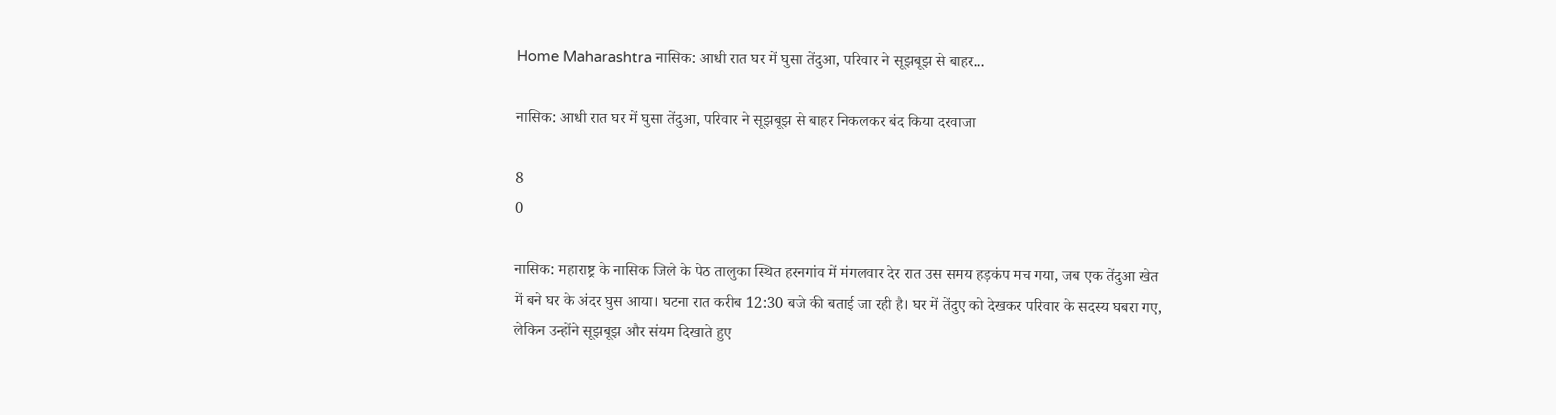Home Maharashtra नासिक: आधी रात घर में घुसा तेंदुआ, परिवार ने सूझबूझ से बाहर...

नासिक: आधी रात घर में घुसा तेंदुआ, परिवार ने सूझबूझ से बाहर निकलकर बंद किया दरवाजा

8
0

नासिक: महाराष्ट्र के नासिक जिले के पेठ तालुका स्थित हरनगांव में मंगलवार देर रात उस समय हड़कंप मच गया, जब एक तेंदुआ खेत में बने घर के अंदर घुस आया। घटना रात करीब 12:30 बजे की बताई जा रही है। घर में तेंदुए को देखकर परिवार के सदस्य घबरा गए, लेकिन उन्होंने सूझबूझ और संयम दिखाते हुए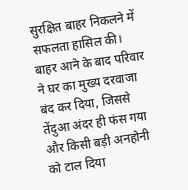सुरक्षित बाहर निकलने में सफलता हासिल की। बाहर आने के बाद परिवार ने घर का मुख्य दरवाजा बंद कर दिया, जिससे तेंदुआ अंदर ही फंस गया और किसी बड़ी अनहोनी को टाल दिया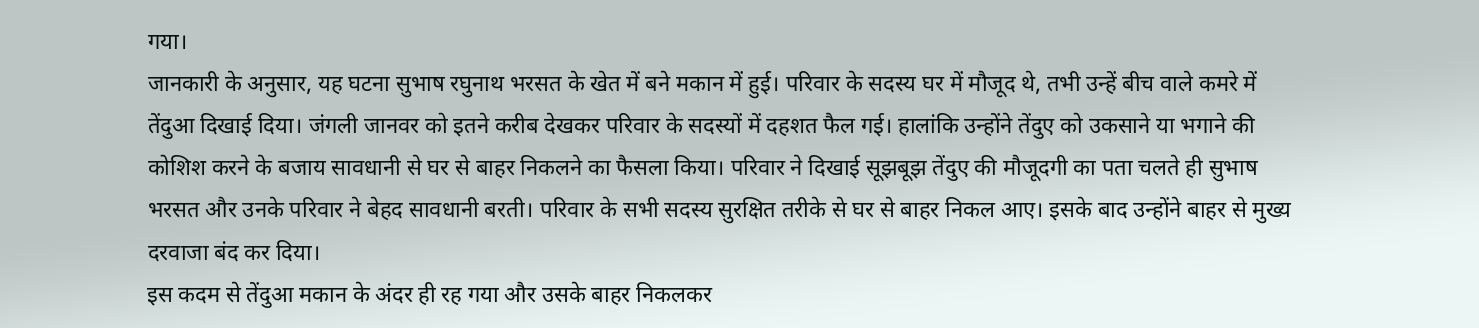गया।
जानकारी के अनुसार, यह घटना सुभाष रघुनाथ भरसत के खेत में बने मकान में हुई। परिवार के सदस्य घर में मौजूद थे, तभी उन्हें बीच वाले कमरे में तेंदुआ दिखाई दिया। जंगली जानवर को इतने करीब देखकर परिवार के सदस्यों में दहशत फैल गई। हालांकि उन्होंने तेंदुए को उकसाने या भगाने की कोशिश करने के बजाय सावधानी से घर से बाहर निकलने का फैसला किया। परिवार ने दिखाई सूझबूझ तेंदुए की मौजूदगी का पता चलते ही सुभाष भरसत और उनके परिवार ने बेहद सावधानी बरती। परिवार के सभी सदस्य सुरक्षित तरीके से घर से बाहर निकल आए। इसके बाद उन्होंने बाहर से मुख्य दरवाजा बंद कर दिया।
इस कदम से तेंदुआ मकान के अंदर ही रह गया और उसके बाहर निकलकर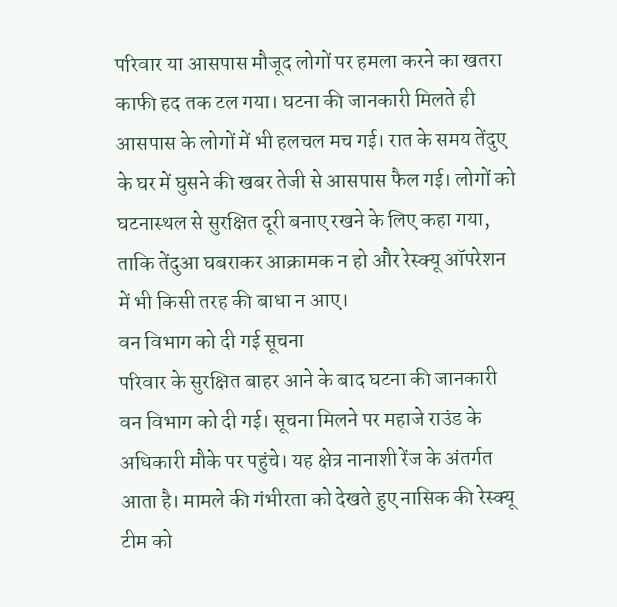परिवार या आसपास मौजूद लोगों पर हमला करने का खतरा काफी हद तक टल गया। घटना की जानकारी मिलते ही आसपास के लोगों में भी हलचल मच गई। रात के समय तेंदुए के घर में घुसने की खबर तेजी से आसपास फैल गई। लोगों को घटनास्थल से सुरक्षित दूरी बनाए रखने के लिए कहा गया, ताकि तेंदुआ घबराकर आक्रामक न हो और रेस्क्यू ऑपरेशन में भी किसी तरह की बाधा न आए।
वन विभाग को दी गई सूचना
परिवार के सुरक्षित बाहर आने के बाद घटना की जानकारी वन विभाग को दी गई। सूचना मिलने पर महाजे राउंड के अधिकारी मौके पर पहुंचे। यह क्षेत्र नानाशी रेंज के अंतर्गत आता है। मामले की गंभीरता को देखते हुए नासिक की रेस्क्यू टीम को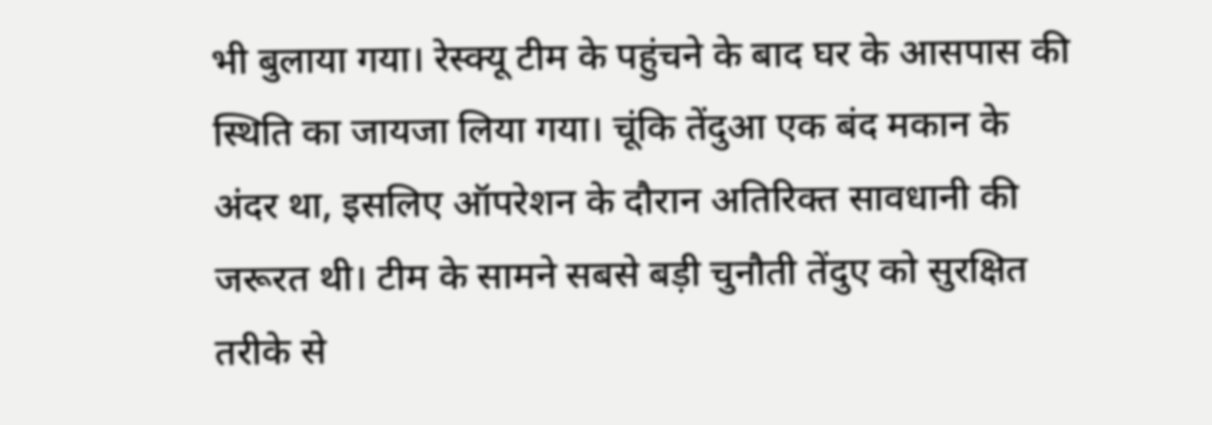भी बुलाया गया। रेस्क्यू टीम के पहुंचने के बाद घर के आसपास की स्थिति का जायजा लिया गया। चूंकि तेंदुआ एक बंद मकान के अंदर था, इसलिए ऑपरेशन के दौरान अतिरिक्त सावधानी की जरूरत थी। टीम के सामने सबसे बड़ी चुनौती तेंदुए को सुरक्षित तरीके से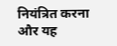नियंत्रित करना और यह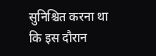सुनिश्चित करना था कि इस दौरान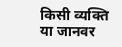किसी व्यक्ति या जानवर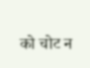को चोट न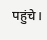पहुंचे।